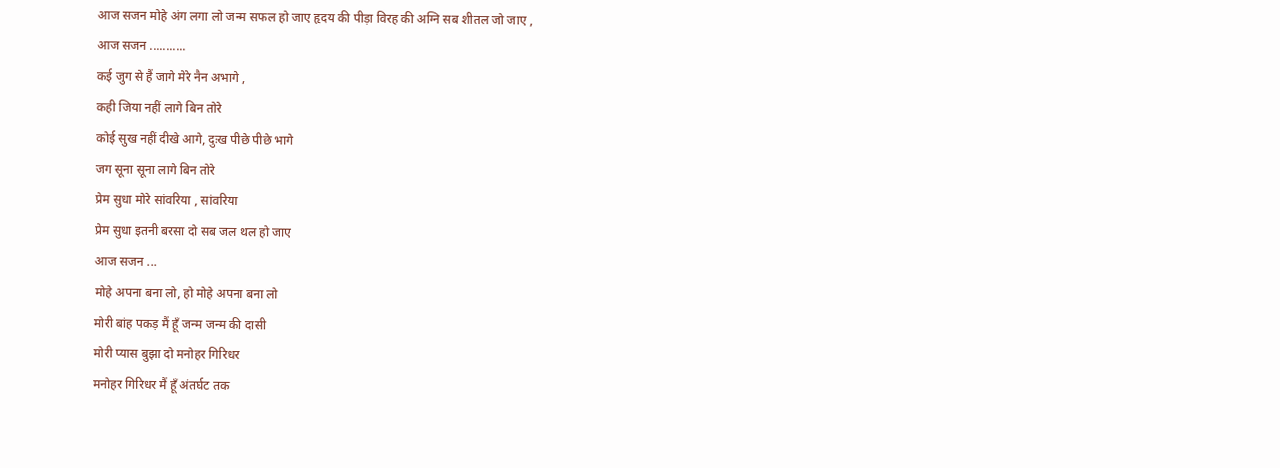आज सजन मोहे अंग लगा लो जन्म सफल हो जाए हृदय की पीड़ा विरह की अग्नि सब शीतल जो जाए ,
आज सजन ...........
कई जुग से हैं जागे मेरे नैन अभागे ,
कही जिया नहीं लागे बिन तोरे
कोई सुख नहीं दीखे आगे, दुःख पीछे पीछे भागे
जग सूना सूना लागे बिन तोरे
प्रेम सुधा मोरे सांवरिया , सांवरिया
प्रेम सुधा इतनी बरसा दो सब जल थल हो जाए
आज सजन ...
मोहे अपना बना लो, हो मोहे अपना बना लो
मोरी बांह पकड़ मैं हूँ जन्म जन्म की दासी
मोरी प्यास बुझा दो मनोहर गिरिधर
मनोहर गिरिधर मैं हूँ अंतर्घट तक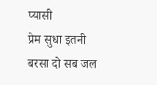प्यासी
प्रेम सुधा इतनी बरसा दो सब जल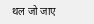थल जो जाए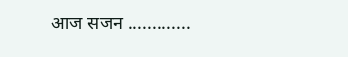आज सजन .............